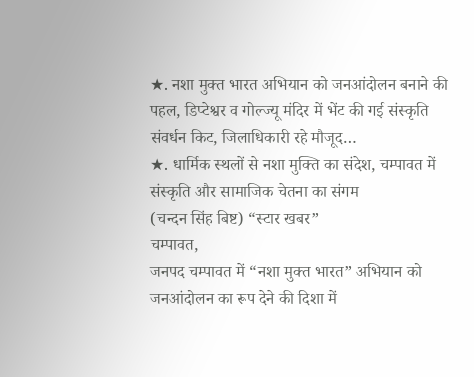★. नशा मुक्त भारत अभियान को जनआंदोलन बनाने की पहल, डिप्टेश्वर व गोल्ज्यू मंदिर में भेंट की गई संस्कृति संवर्धन किट, जिलाधिकारी रहे मौजूद…
★. धार्मिक स्थलों से नशा मुक्ति का संदेश, चम्पावत में संस्कृति और सामाजिक चेतना का संगम
(चन्दन सिंह बिष्ट) “स्टार खबर”
चम्पावत,
जनपद चम्पावत में “नशा मुक्त भारत” अभियान को जनआंदोलन का रूप देने की दिशा में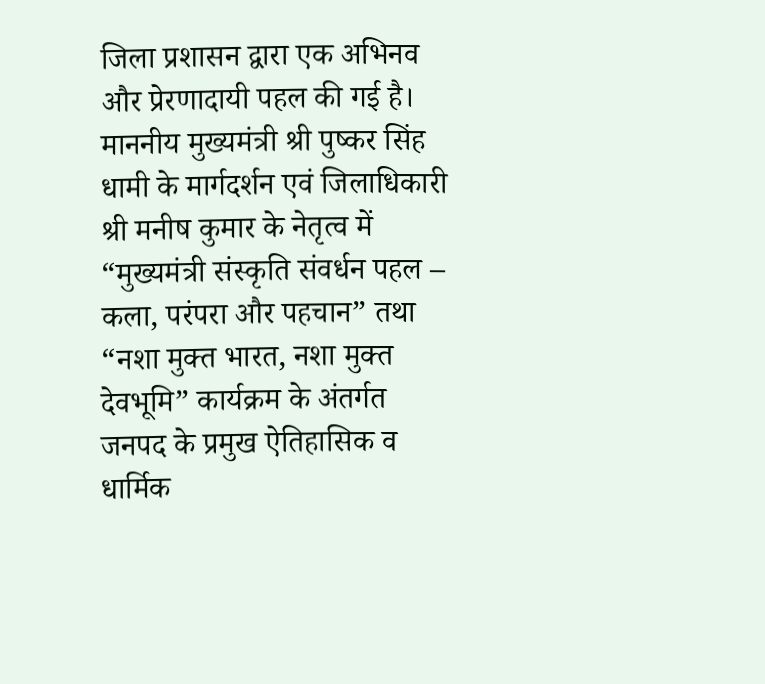जिला प्रशासन द्वारा एक अभिनव और प्रेरणादायी पहल की गई है। माननीय मुख्यमंत्री श्री पुष्कर सिंह धामी के मार्गदर्शन एवं जिलाधिकारी श्री मनीष कुमार के नेतृत्व में “मुख्यमंत्री संस्कृति संवर्धन पहल – कला, परंपरा और पहचान” तथा “नशा मुक्त भारत, नशा मुक्त देवभूमि” कार्यक्रम के अंतर्गत जनपद के प्रमुख ऐतिहासिक व धार्मिक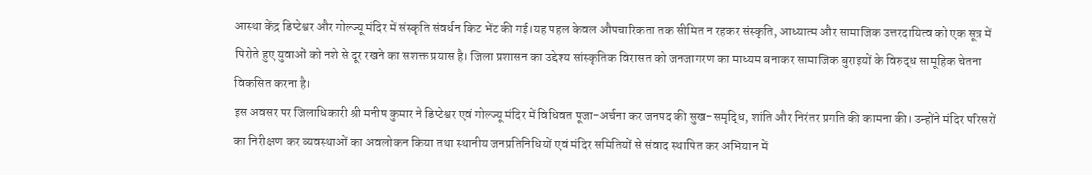आस्था केंद्र डिप्टेश्वर और गोल्ज्यू मंदिर में संस्कृति संवर्धन किट भेंट की गई।यह पहल केवल औपचारिकता तक सीमित न रहकर संस्कृति, आध्यात्म और सामाजिक उत्तरदायित्व को एक सूत्र में पिरोते हुए युवाओं को नशे से दूर रखने का सशक्त प्रयास है। जिला प्रशासन का उद्देश्य सांस्कृतिक विरासत को जनजागरण का माध्यम बनाकर सामाजिक बुराइयों के विरुद्ध सामूहिक चेतना विकसित करना है।
इस अवसर पर जिलाधिकारी श्री मनीष कुमार ने डिप्टेश्वर एवं गोल्ज्यू मंदिर में विधिवत पूजा-अर्चना कर जनपद की सुख-समृद्धि, शांति और निरंतर प्रगति की कामना की। उन्होंने मंदिर परिसरों का निरीक्षण कर व्यवस्थाओं का अवलोकन किया तथा स्थानीय जनप्रतिनिधियों एवं मंदिर समितियों से संवाद स्थापित कर अभियान में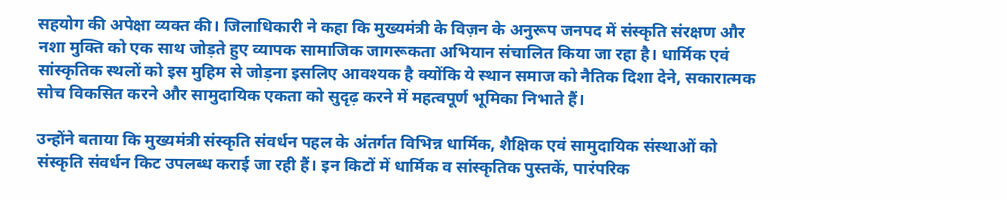सहयोग की अपेक्षा व्यक्त की। जिलाधिकारी ने कहा कि मुख्यमंत्री के विज़न के अनुरूप जनपद में संस्कृति संरक्षण और नशा मुक्ति को एक साथ जोड़ते हुए व्यापक सामाजिक जागरूकता अभियान संचालित किया जा रहा है। धार्मिक एवं सांस्कृतिक स्थलों को इस मुहिम से जोड़ना इसलिए आवश्यक है क्योंकि ये स्थान समाज को नैतिक दिशा देने, सकारात्मक सोच विकसित करने और सामुदायिक एकता को सुदृढ़ करने में महत्वपूर्ण भूमिका निभाते हैं।

उन्होंने बताया कि मुख्यमंत्री संस्कृति संवर्धन पहल के अंतर्गत विभिन्न धार्मिक, शैक्षिक एवं सामुदायिक संस्थाओं को संस्कृति संवर्धन किट उपलब्ध कराई जा रही हैं। इन किटों में धार्मिक व सांस्कृतिक पुस्तकें, पारंपरिक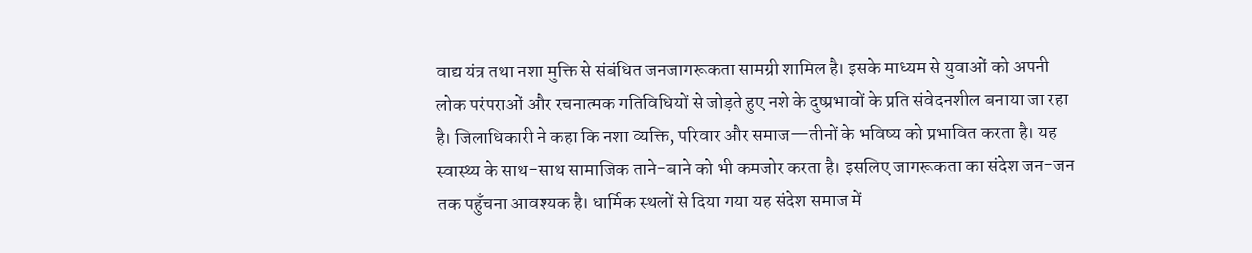वाद्य यंत्र तथा नशा मुक्ति से संबंधित जनजागरूकता सामग्री शामिल है। इसके माध्यम से युवाओं को अपनी लोक परंपराओं और रचनात्मक गतिविधियों से जोड़ते हुए नशे के दुष्प्रभावों के प्रति संवेदनशील बनाया जा रहा है। जिलाधिकारी ने कहा कि नशा व्यक्ति, परिवार और समाज—तीनों के भविष्य को प्रभावित करता है। यह स्वास्थ्य के साथ-साथ सामाजिक ताने-बाने को भी कमजोर करता है। इसलिए जागरूकता का संदेश जन-जन तक पहुँचना आवश्यक है। धार्मिक स्थलों से दिया गया यह संदेश समाज में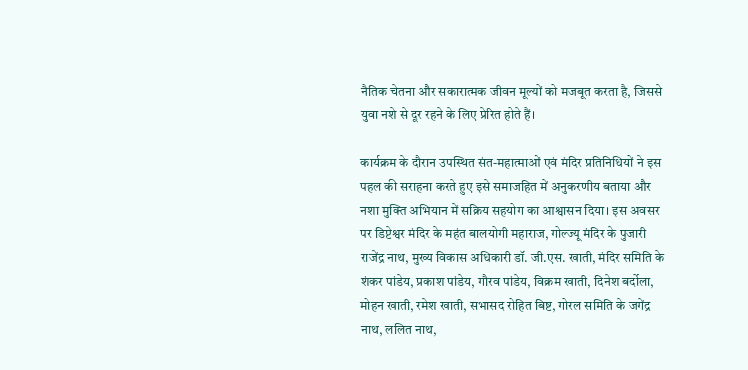नैतिक चेतना और सकारात्मक जीवन मूल्यों को मजबूत करता है, जिससे युवा नशे से दूर रहने के लिए प्रेरित होते हैं।

कार्यक्रम के दौरान उपस्थित संत-महात्माओं एवं मंदिर प्रतिनिधियों ने इस पहल की सराहना करते हुए इसे समाजहित में अनुकरणीय बताया और नशा मुक्ति अभियान में सक्रिय सहयोग का आश्वासन दिया। इस अवसर पर डिप्टेश्वर मंदिर के महंत बालयोगी महाराज, गोल्ज्यू मंदिर के पुजारी राजेंद्र नाथ, मुख्य विकास अधिकारी डॉ. जी.एस. खाती, मंदिर समिति के शंकर पांडेय, प्रकाश पांडेय, गौरव पांडेय, विक्रम खाती, दिनेश बर्दोला, मोहन खाती, रमेश खाती, सभासद रोहित बिष्ट, गोरल समिति के जगेंद्र नाथ, ललित नाथ,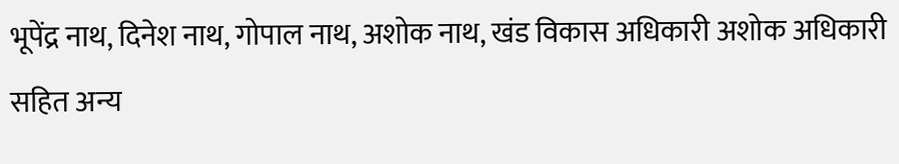भूपेंद्र नाथ, दिनेश नाथ, गोपाल नाथ, अशोक नाथ, खंड विकास अधिकारी अशोक अधिकारी सहित अन्य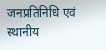जनप्रतिनिधि एवं स्थानीय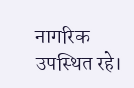नागरिक उपस्थित रहे।